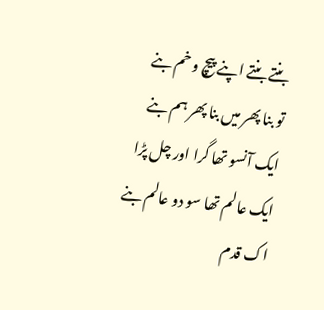بنتے بنتے اپنے پیچ و خم بنے
تو بنا پھر میں بنا پھر ہم بنے
ایک آنسو تھا گرا اور چل پڑا
ایک عالم تھا سو دو عالم بنے
اک قدم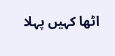اٹھا کہیں پہلا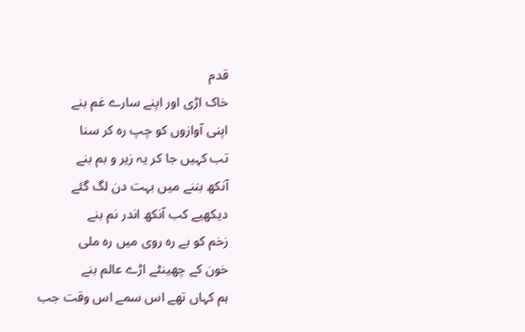قدم
خاک اڑی اور اپنے سارے غم بنے
اپنی آوازوں کو چپ رہ کر سنا
تب کہیں جا کر یہ زیر و بم بنے
آنکھ بننے میں بہت دن لگ گئے
دیکھیے کب آنکھ اندر نم بنے
زخم کو بے رہ روی میں رہ ملی
خون کے چھینٹے اڑے عالم بنے
ہم کہاں تھے اس سمے اس وقت جب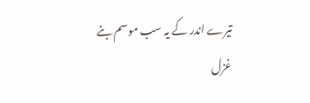تیرے اندر کے یہ سب موسم بنے
غزل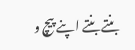بنتے بنتے اپنے پیچ و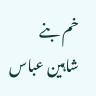خم بنے
شاہین عباس